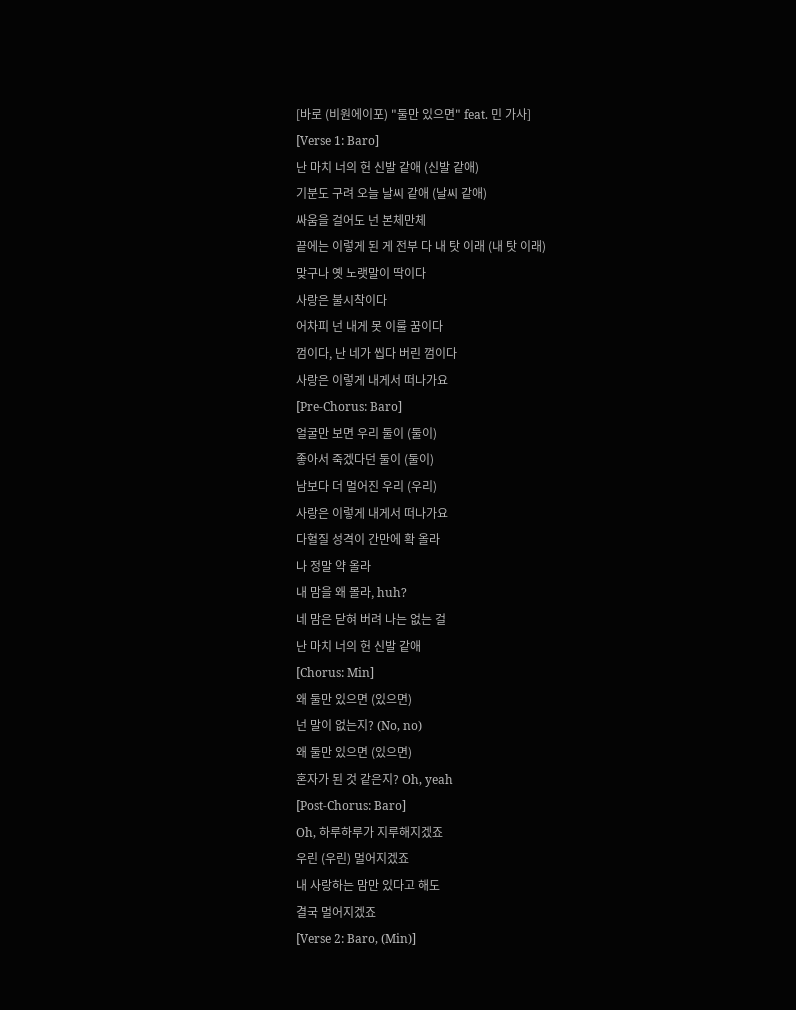[바로 (비원에이포) "둘만 있으면" feat. 민 가사]
[Verse 1: Baro]
난 마치 너의 헌 신발 같애 (신발 같애)
기분도 구려 오늘 날씨 같애 (날씨 같애)
싸움을 걸어도 넌 본체만체
끝에는 이렇게 된 게 전부 다 내 탓 이래 (내 탓 이래)
맞구나 옛 노랫말이 딱이다
사랑은 불시착이다
어차피 넌 내게 못 이룰 꿈이다
껌이다, 난 네가 씹다 버린 껌이다
사랑은 이렇게 내게서 떠나가요
[Pre-Chorus: Baro]
얼굴만 보면 우리 둘이 (둘이)
좋아서 죽겠다던 둘이 (둘이)
남보다 더 멀어진 우리 (우리)
사랑은 이렇게 내게서 떠나가요
다혈질 성격이 간만에 확 올라
나 정말 약 올라
내 맘을 왜 몰라, huh?
네 맘은 닫혀 버려 나는 없는 걸
난 마치 너의 헌 신발 같애
[Chorus: Min]
왜 둘만 있으면 (있으면)
넌 말이 없는지? (No, no)
왜 둘만 있으면 (있으면)
혼자가 된 것 같은지? Oh, yeah
[Post-Chorus: Baro]
Oh, 하루하루가 지루해지겠죠
우린 (우린) 멀어지겠죠
내 사랑하는 맘만 있다고 해도
결국 멀어지겠죠
[Verse 2: Baro, (Min)]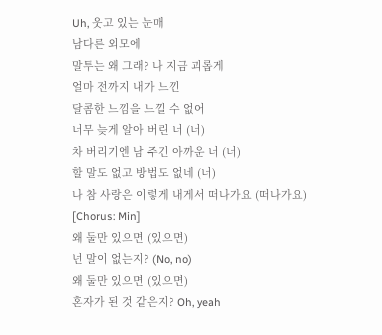Uh, 웃고 있는 눈매
남다른 외모에
말투는 왜 그래? 나 지금 괴롭게
얼마 전까지 내가 느낀
달콤한 느낌을 느낄 수 없어
너무 늦게 알아 버린 너 (너)
차 버리기엔 남 주긴 아까운 너 (너)
할 말도 없고 방법도 없네 (너)
나 참 사랑은 이렇게 내게서 떠나가요 (떠나가요)
[Chorus: Min]
왜 둘만 있으면 (있으면)
넌 말이 없는지? (No, no)
왜 둘만 있으면 (있으면)
혼자가 된 것 같은지? Oh, yeah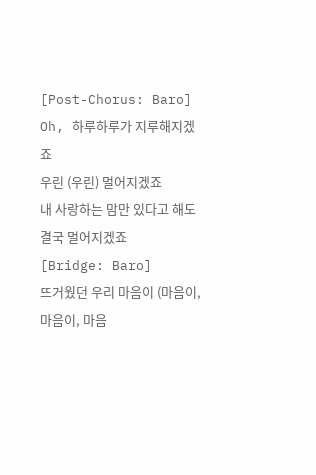[Post-Chorus: Baro]
Oh, 하루하루가 지루해지겠죠
우린 (우린) 멀어지겠죠
내 사랑하는 맘만 있다고 해도
결국 멀어지겠죠
[Bridge: Baro]
뜨거웠던 우리 마음이 (마음이, 마음이, 마음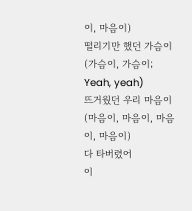이, 마음이)
떨리기만 했던 가슴이 (가슴이, 가슴이; Yeah, yeah)
뜨거웠던 우리 마음이 (마음이, 마음이, 마음이, 마음이)
다 타버렸어
이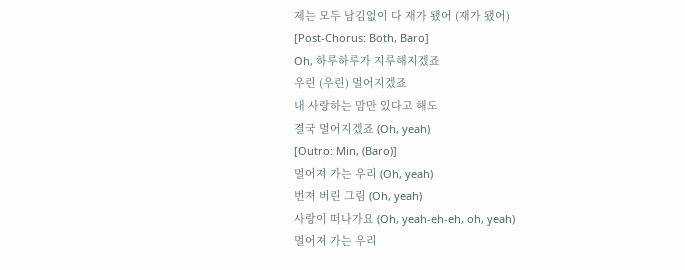제는 모두 남김없이 다 재가 됐어 (재가 됐어)
[Post-Chorus: Both, Baro]
Oh, 하루하루가 지루해지겠죠
우린 (우린) 멀어지겠죠
내 사랑하는 맘만 있다고 해도
결국 멀어지겠죠 (Oh, yeah)
[Outro: Min, (Baro)]
멀어져 가는 우리 (Oh, yeah)
번져 버린 그림 (Oh, yeah)
사랑이 떠나가요 (Oh, yeah-eh-eh, oh, yeah)
멀어져 가는 우리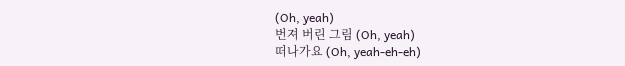(Oh, yeah)
번져 버린 그림 (Oh, yeah)
떠나가요 (Oh, yeah-eh-eh)